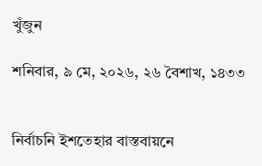খুঁজুন

শনিবার, ৯ মে, ২০২৬, ২৬ বৈশাখ, ১৪৩৩


নির্বাচনি ইশতেহার বাস্তবায়নে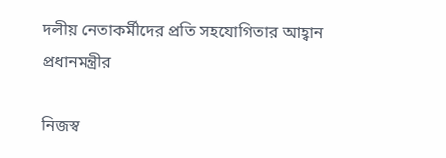দলীয় নেতাকর্মীদের প্রতি সহযোগিতার আহ্বান প্রধানমন্ত্রীর

নিজস্ব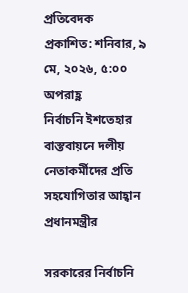প্রতিবেদক
প্রকাশিত: শনিবার, ৯ মে, ২০২৬, ৫:০০ অপরাহ্ণ
নির্বাচনি ইশতেহার বাস্তবায়নে দলীয় নেতাকর্মীদের প্রতি সহযোগিতার আহ্বান প্রধানমন্ত্রীর

সরকারের নির্বাচনি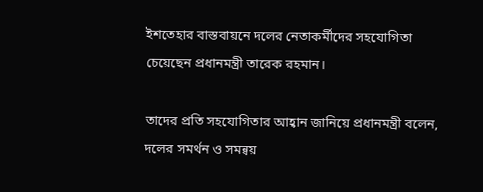ইশতেহার বাস্তবায়নে দলের নেতাকর্মীদের সহযোগিতা চেয়েছেন প্রধানমন্ত্রী তারেক রহমান।

তাদের প্রতি সহযোগিতার আহ্বান জানিয়ে প্রধানমন্ত্রী বলেন, দলের সমর্থন ও সমন্বয়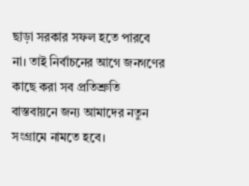ছাড়া সরকার সফল হতে পারবে না। তাই নির্বাচনের আগে জনগণের কাছে করা সব প্রতিশ্রুতি বাস্তবায়নে জন্য আমাদের নতুন সংগ্রামে নামতে হবে।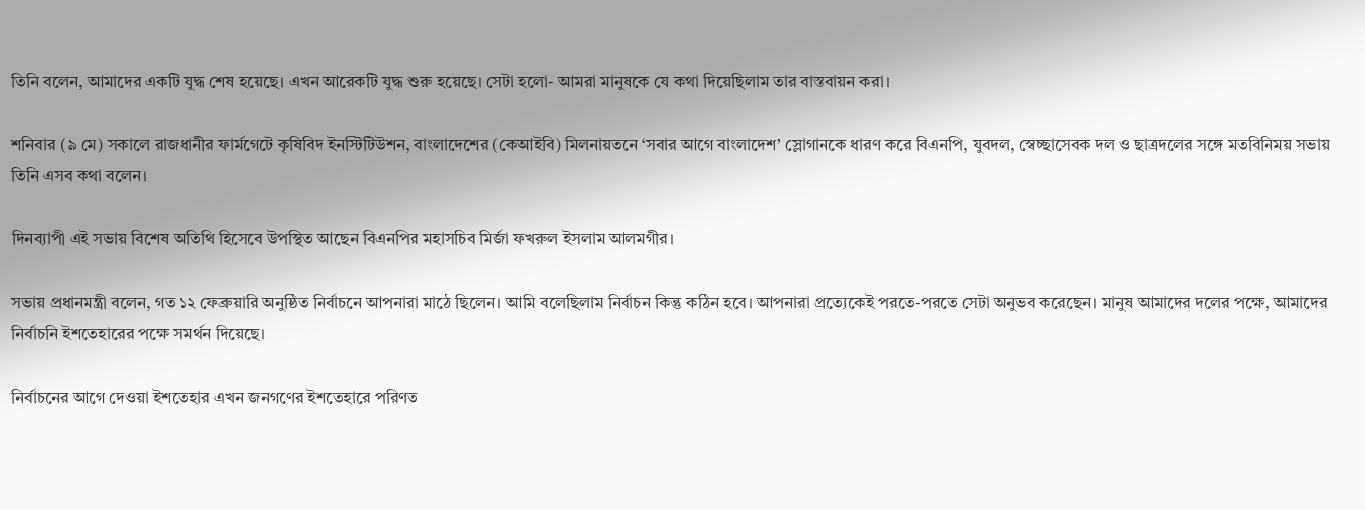তিনি বলেন, আমাদের একটি যুদ্ধ শেষ হয়েছে। এখন আরেকটি যুদ্ধ শুরু হয়েছে। সেটা হলো- আমরা মানুষকে যে কথা দিয়েছিলাম তার বাস্তবায়ন করা।

শনিবার (৯ মে) সকালে রাজধানীর ফার্মগেটে কৃষিবিদ ইনস্টিটিউশন, বাংলাদেশের (কেআইবি) মিলনায়তনে ‘সবার আগে বাংলাদেশ’ স্লোগানকে ধারণ করে বিএনপি, যুবদল, স্বেচ্ছাসেবক দল ও ছাত্রদলের সঙ্গে মতবিনিময় সভায় তিনি এসব কথা বলেন।

দিনব্যাপী এই সভায় বিশেষ অতিথি হিসেবে উপস্থিত আছেন বিএনপির মহাসচিব মির্জা ফখরুল ইসলাম আলমগীর।

সভায় প্রধানমন্ত্রী বলেন, গত ১২ ফেব্রুয়ারি অনুষ্ঠিত নির্বাচনে আপনারা মাঠে ছিলেন। আমি বলেছিলাম নির্বাচন কিন্তু কঠিন হবে। আপনারা প্রত্যেকেই পরতে-পরতে সেটা অনুভব করেছেন। মানুষ আমাদের দলের পক্ষে, আমাদের নির্বাচনি ইশতেহারের পক্ষে সমর্থন দিয়েছে।

নির্বাচনের আগে দেওয়া ইশতেহার এখন জনগণের ইশতেহারে পরিণত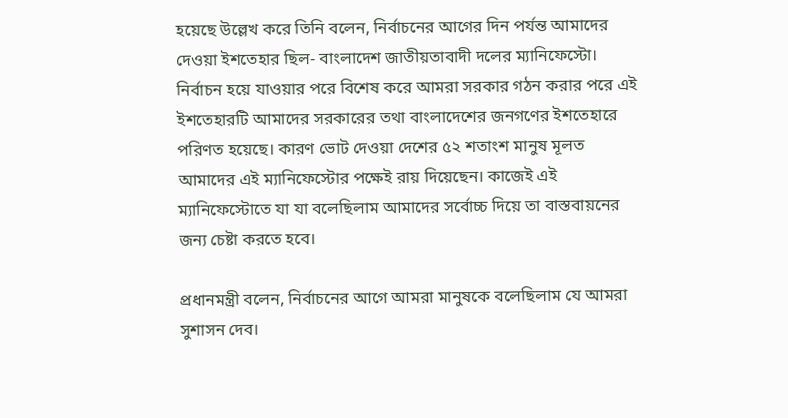হয়েছে উল্লেখ করে তিনি বলেন, নির্বাচনের আগের দিন পর্যন্ত আমাদের দেওয়া ইশতেহার ছিল- বাংলাদেশ জাতীয়তাবাদী দলের ম্যানিফেস্টো। নির্বাচন হয়ে যাওয়ার পরে বিশেষ করে আমরা সরকার গঠন করার পরে এই ইশতেহারটি আমাদের সরকারের তথা বাংলাদেশের জনগণের ইশতেহারে পরিণত হয়েছে। কারণ ভোট দেওয়া দেশের ৫২ শতাংশ মানুষ মূলত আমাদের এই ম্যানিফেস্টোর পক্ষেই রায় দিয়েছেন। কাজেই এই ম্যানিফেস্টোতে যা যা বলেছিলাম আমাদের সর্বোচ্চ দিয়ে তা বাস্তবায়নের জন্য চেষ্টা করতে হবে।

প্রধানমন্ত্রী বলেন, নির্বাচনের আগে আমরা মানুষকে বলেছিলাম যে আমরা সুশাসন দেব।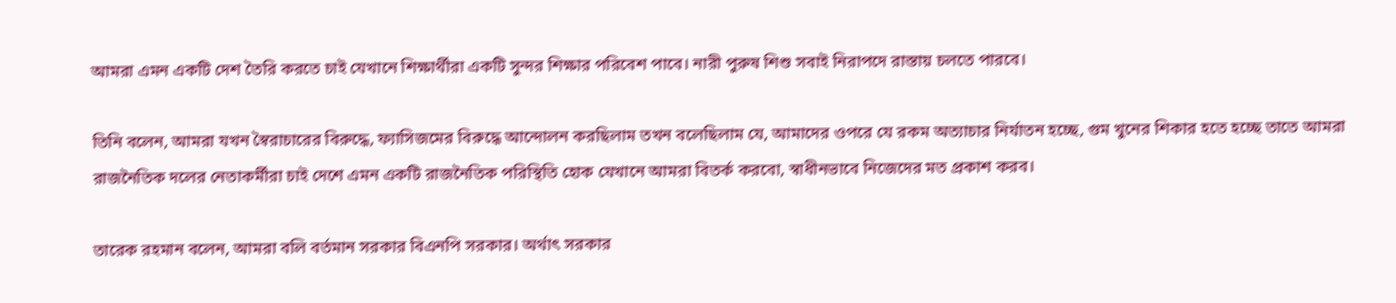আমরা এমন একটি দেশ তৈরি করতে চাই যেখানে শিক্ষার্থীরা একটি সুন্দর শিক্ষার পরিবেশ পাবে। নারী পুরুষ শিশু সবাই নিরাপদে রাস্তায় চলতে পারবে।

তিনি বলেন, আমরা যখন স্বৈরাচারের বিরুদ্ধে, ফ্যাসিজমের বিরুদ্ধে আন্দোলন করছিলাম তখন বলেছিলাম যে, আমাদের ওপরে যে রকম অত্যাচার নির্যাতন হচ্ছে, গুম খুনের শিকার হতে হচ্ছে তাতে আমরা রাজনৈতিক দলের নেতাকর্মীরা চাই দেশে এমন একটি রাজনৈতিক পরিস্থিতি হোক যেখানে আমরা বিতর্ক করবো, স্বাধীনভাবে নিজেদের মত প্রকাশ করব।

তারেক রহমান বলেন, আমরা বলি বর্তমান সরকার বিএনপি সরকার। অর্থাৎ সরকার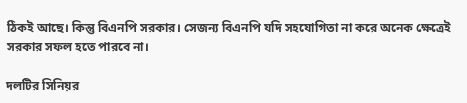ঠিকই আছে। কিন্তু বিএনপি সরকার। সেজন্য বিএনপি যদি সহযোগিতা না করে অনেক ক্ষেত্রেই সরকার সফল হতে পারবে না।

দলটির সিনিয়র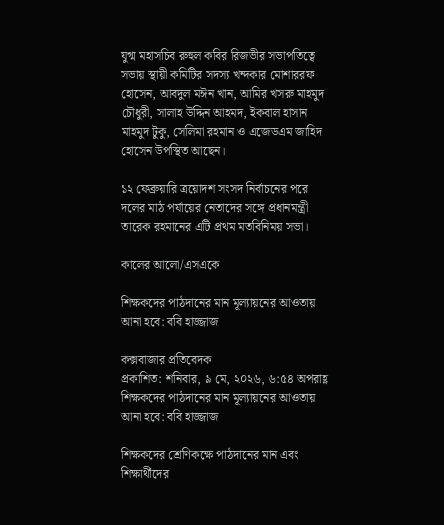যুগ্ম মহাসচিব রুহুল কবির রিজভীর সভাপতিত্বে সভায় স্থায়ী কমিটির সদস্য খন্দকার মোশাররফ হোসেন, আবদুল মঈন খান, আমির খসরু মাহমুদ চৌধুরী, সালাহ উদ্দিন আহমদ, ইকবাল হাসান মাহমুদ টুকু, সেলিমা রহমান ও এজেডএম জাহিদ হোসেন উপস্থিত আছেন।

১২ ফেব্রুয়ারি ত্রয়োদশ সংসদ নির্বাচনের পরে দলের মাঠ পর্যায়ের নেতাদের সঙ্গে প্রধানমন্ত্রী তারেক রহমানের এটি প্রথম মতবিনিময় সভা।

কালের আলো/এসএকে

শিক্ষকদের পাঠদানের মান মূল্যায়নের আওতায় আনা হবে: ববি হাজ্জাজ

কক্সবাজার প্রতিবেদক
প্রকাশিত: শনিবার, ৯ মে, ২০২৬, ৬:৫৪ অপরাহ্ণ
শিক্ষকদের পাঠদানের মান মূল্যায়নের আওতায় আনা হবে: ববি হাজ্জাজ

শিক্ষকদের শ্রেণিকক্ষে পাঠদানের মান এবং শিক্ষার্থীদের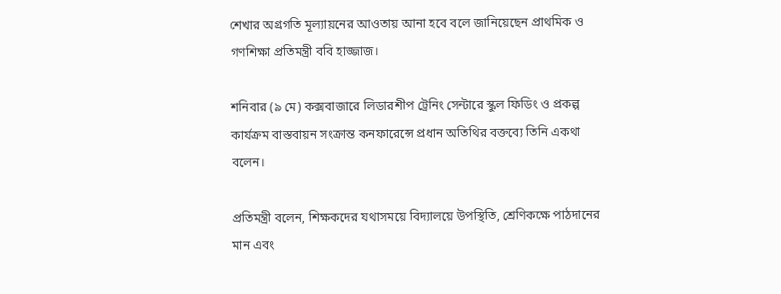শেখার অগ্রগতি মূল্যায়নের আওতায় আনা হবে বলে জানিয়েছেন প্রাথমিক ও গণশিক্ষা প্রতিমন্ত্রী ববি হাজ্জাজ।

শনিবার (৯ মে) কক্সবাজারে লিডারশীপ ট্রেনিং সেন্টারে স্কুল ফিডিং ও প্রকল্প কার্যক্রম বাস্তবায়ন সংক্রান্ত কনফারেন্সে প্রধান অতিথির বক্তব্যে তিনি একথা বলেন।

প্রতিমন্ত্রী বলেন, শিক্ষকদের যথাসময়ে বিদ্যালয়ে উপস্থিতি, শ্রেণিকক্ষে পাঠদানের মান এবং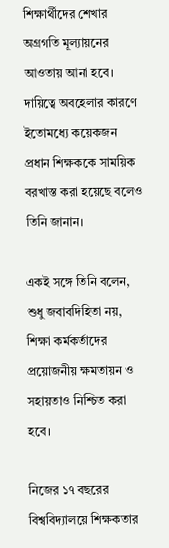শিক্ষার্থীদের শেখার অগ্রগতি মূল্যায়নের আওতায় আনা হবে। দায়িত্বে অবহেলার কারণে ইতোমধ্যে কয়েকজন প্রধান শিক্ষককে সাময়িক বরখাস্ত করা হয়েছে বলেও তিনি জানান।

একই সঙ্গে তিনি বলেন, শুধু জবাবদিহিতা নয়, শিক্ষা কর্মকর্তাদের প্রয়োজনীয় ক্ষমতায়ন ও সহায়তাও নিশ্চিত করা হবে।

নিজের ১৭ বছরের বিশ্ববিদ্যালয়ে শিক্ষকতার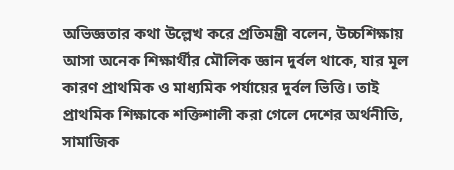অভিজ্ঞতার কথা উল্লেখ করে প্রতিমন্ত্রী বলেন, উচ্চশিক্ষায় আসা অনেক শিক্ষার্থীর মৌলিক জ্ঞান দুর্বল থাকে, যার মূল কারণ প্রাথমিক ও মাধ্যমিক পর্যায়ের দুর্বল ভিত্তি। তাই প্রাথমিক শিক্ষাকে শক্তিশালী করা গেলে দেশের অর্থনীতি, সামাজিক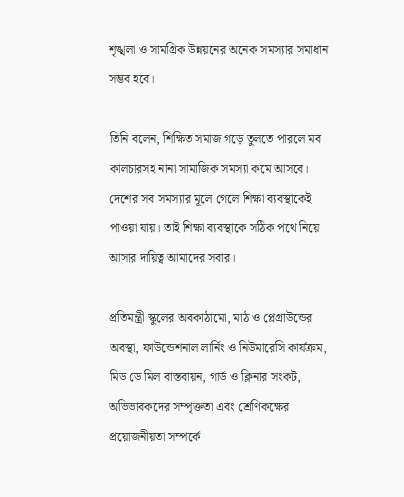শৃঙ্খলা ও সামগ্রিক উন্নয়নের অনেক সমস্যার সমাধান সম্ভব হবে।

তিনি বলেন, শিক্ষিত সমাজ গড়ে তুলতে পারলে মব কালচারসহ নানা সামাজিক সমস্যা কমে আসবে। দেশের সব সমস্যার মূলে গেলে শিক্ষা ব্যবস্থাকেই পাওয়া যায়। তাই শিক্ষা ব্যবস্থাকে সঠিক পথে নিয়ে আসার দায়িত্ব আমাদের সবার।

প্রতিমন্ত্রী স্কুলের অবকাঠামো, মাঠ ও প্লেগ্রাউন্ডের অবস্থা, ফাউন্ডেশনাল লার্নিং ও নিউমারেসি কার্যক্রম, মিড ডে মিল বাস্তবায়ন, গার্ড ও ক্লিনার সংকট, অভিভাবকদের সম্পৃক্ততা এবং শ্রেণিকক্ষের প্রয়োজনীয়তা সম্পর্কে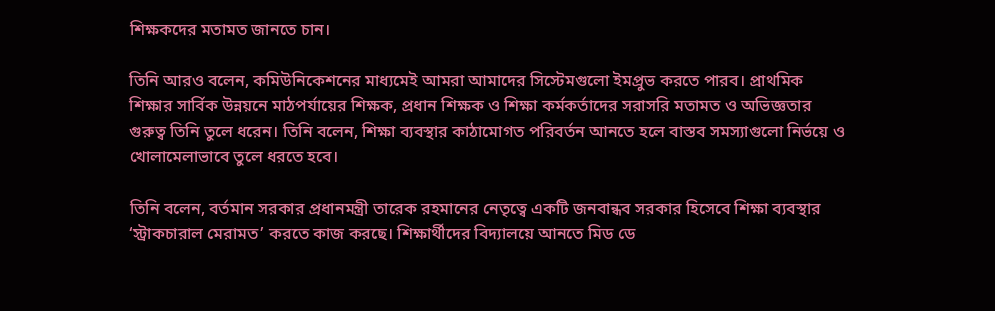শিক্ষকদের মতামত জানতে চান।

তিনি আরও বলেন, কমিউনিকেশনের মাধ্যমেই আমরা আমাদের সিস্টেমগুলো ইমপ্রুভ করতে পারব। প্রাথমিক শিক্ষার সার্বিক উন্নয়নে মাঠপর্যায়ের শিক্ষক, প্রধান শিক্ষক ও শিক্ষা কর্মকর্তাদের সরাসরি মতামত ও অভিজ্ঞতার গুরুত্ব তিনি তুলে ধরেন। তিনি বলেন, শিক্ষা ব্যবস্থার কাঠামোগত পরিবর্তন আনতে হলে বাস্তব সমস্যাগুলো নির্ভয়ে ও খোলামেলাভাবে তুলে ধরতে হবে।

তিনি বলেন, বর্তমান সরকার প্রধানমন্ত্রী তারেক রহমানের নেতৃত্বে একটি জনবান্ধব সরকার হিসেবে শিক্ষা ব্যবস্থার ‘স্ট্রাকচারাল মেরামত’ করতে কাজ করছে। শিক্ষার্থীদের বিদ্যালয়ে আনতে মিড ডে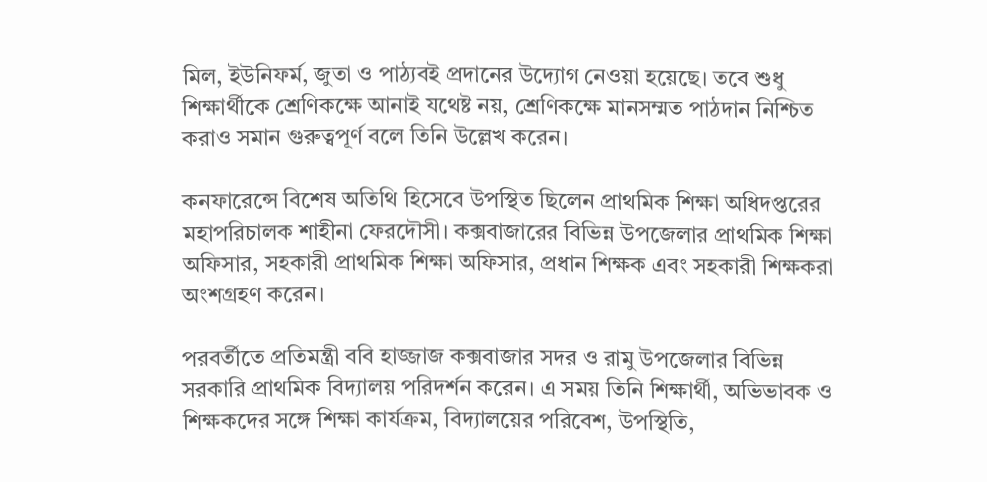মিল, ইউনিফর্ম, জুতা ও পাঠ্যবই প্রদানের উদ্যোগ নেওয়া হয়েছে। তবে শুধু শিক্ষার্থীকে শ্রেণিকক্ষে আনাই যথেষ্ট নয়, শ্রেণিকক্ষে মানসম্মত পাঠদান নিশ্চিত করাও সমান গুরুত্বপূর্ণ বলে তিনি উল্লেখ করেন।

কনফারেন্সে বিশেষ অতিথি হিসেবে উপস্থিত ছিলেন প্রাথমিক শিক্ষা অধিদপ্তরের মহাপরিচালক শাহীনা ফেরদৌসী। কক্সবাজারের বিভিন্ন উপজেলার প্রাথমিক শিক্ষা অফিসার, সহকারী প্রাথমিক শিক্ষা অফিসার, প্রধান শিক্ষক এবং সহকারী শিক্ষকরা অংশগ্রহণ করেন।

পরবর্তীতে প্রতিমন্ত্রী ববি হাজ্জাজ কক্সবাজার সদর ও রামু উপজেলার বিভিন্ন সরকারি প্রাথমিক বিদ্যালয় পরিদর্শন করেন। এ সময় তিনি শিক্ষার্থী, অভিভাবক ও শিক্ষকদের সঙ্গে শিক্ষা কার্যক্রম, বিদ্যালয়ের পরিবেশ, উপস্থিতি,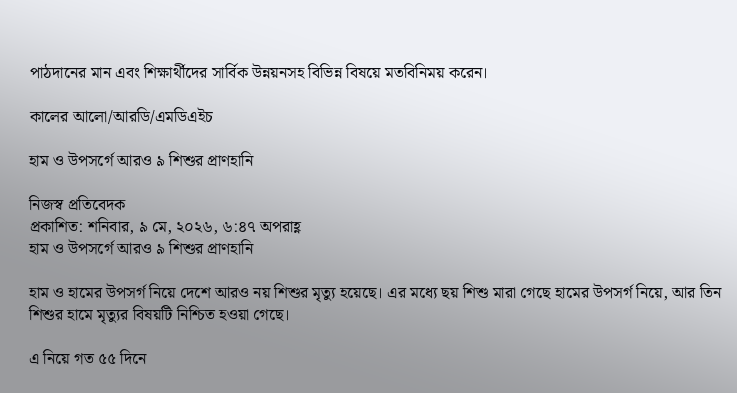পাঠদানের মান এবং শিক্ষার্থীদের সার্বিক উন্নয়নসহ বিভিন্ন বিষয়ে মতবিনিময় করেন।

কালের আলো/আরডি/এমডিএইচ

হাম ও উপসর্গে আরও ৯ শিশুর প্রাণহানি

নিজস্ব প্রতিবেদক
প্রকাশিত: শনিবার, ৯ মে, ২০২৬, ৬:৪৭ অপরাহ্ণ
হাম ও উপসর্গে আরও ৯ শিশুর প্রাণহানি

হাম ও হামের উপসর্গ নিয়ে দেশে আরও নয় শিশুর মৃত্যু হয়েছে। এর মধ্যে ছয় শিশু মারা গেছে হামের উপসর্গ নিয়ে, আর তিন শিশুর হামে মৃত্যুর বিষয়টি নিশ্চিত হওয়া গেছে।

এ নিয়ে গত ৫৫ দিনে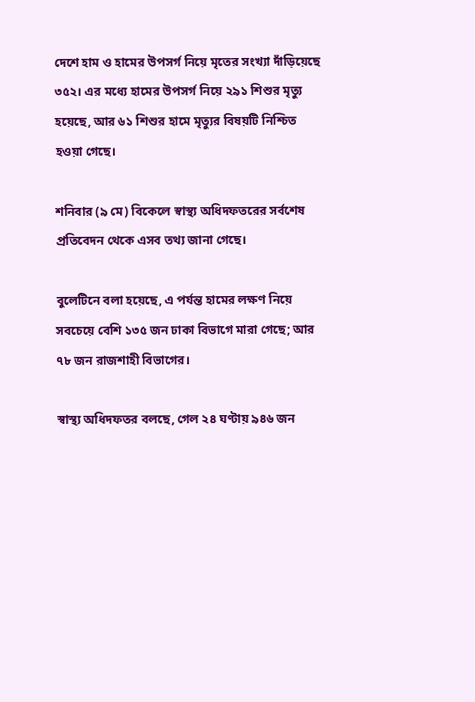দেশে হাম ও হামের উপসর্গ নিয়ে মৃতের সংখ্যা দাঁড়িয়েছে ৩৫২। এর মধ্যে হামের উপসর্গ নিয়ে ২৯১ শিশুর মৃত্যু হয়েছে, আর ৬১ শিশুর হামে মৃত্যুর বিষয়টি নিশ্চিত হওয়া গেছে।

শনিবার (৯ মে) বিকেলে স্বাস্থ্য অধিদফতরের সর্বশেষ প্রতিবেদন থেকে এসব তথ্য জানা গেছে।

বুলেটিনে বলা হয়েছে, এ পর্যন্ত হামের লক্ষণ নিয়ে সবচেয়ে বেশি ১৩৫ জন ঢাকা বিভাগে মারা গেছে; আর ৭৮ জন রাজশাহী বিভাগের।

স্বাস্থ্য অধিদফতর বলছে, গেল ২৪ ঘণ্টায় ৯৪৬ জন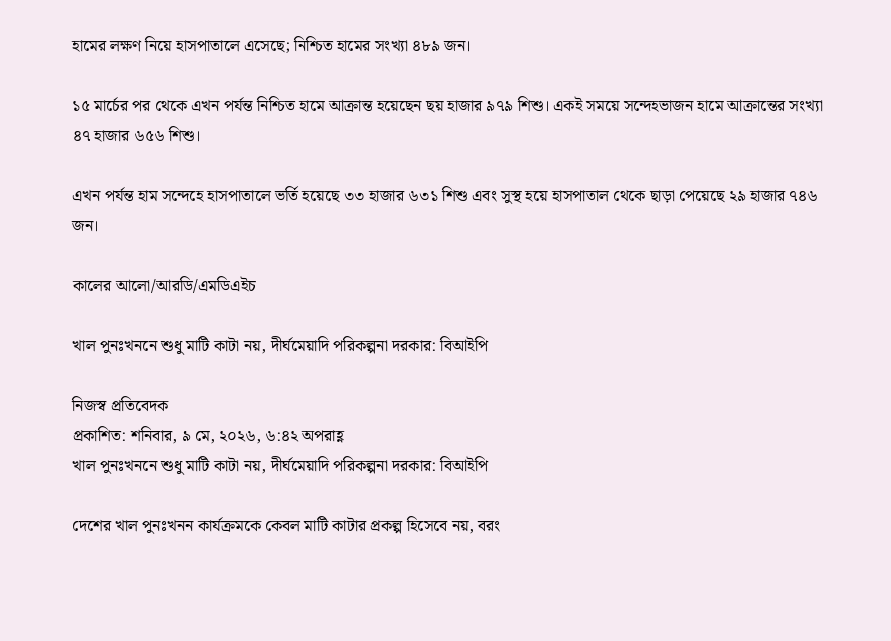হামের লক্ষণ নিয়ে হাসপাতালে এসেছে; নিশ্চিত হামের সংখ্যা ৪৮৯ জন।

১৫ মার্চের পর থেকে এখন পর্যন্ত নিশ্চিত হামে আক্রান্ত হয়েছেন ছয় হাজার ৯৭৯ শিশু। একই সময়ে সন্দেহভাজন হামে আক্রান্তের সংখ্যা ৪৭ হাজার ৬৫৬ শিশু।

এখন পর্যন্ত হাম সন্দেহে হাসপাতালে ভর্তি হয়েছে ৩৩ হাজার ৬৩১ শিশু এবং সুস্থ হয়ে হাসপাতাল থেকে ছাড়া পেয়েছে ২৯ হাজার ৭৪৬ জন।

কালের আলো/আরডি/এমডিএইচ

খাল পুনঃখননে শুধু মাটি কাটা নয়, দীর্ঘমেয়াদি পরিকল্পনা দরকার: বিআইপি

নিজস্ব প্রতিবেদক
প্রকাশিত: শনিবার, ৯ মে, ২০২৬, ৬:৪২ অপরাহ্ণ
খাল পুনঃখননে শুধু মাটি কাটা নয়, দীর্ঘমেয়াদি পরিকল্পনা দরকার: বিআইপি

দেশের খাল পুনঃখনন কার্যক্রমকে কেবল মাটি কাটার প্রকল্প হিসেবে নয়, বরং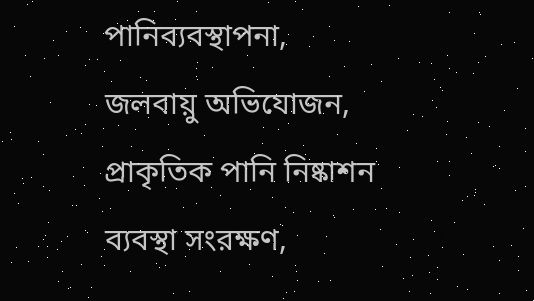পানিব্যবস্থাপনা, জলবায়ু অভিযোজন, প্রাকৃতিক পানি নিষ্কাশন ব্যবস্থা সংরক্ষণ,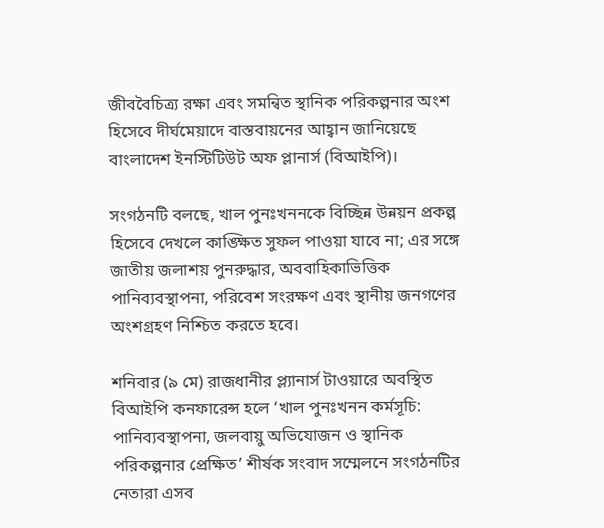জীববৈচিত্র্য রক্ষা এবং সমন্বিত স্থানিক পরিকল্পনার অংশ হিসেবে দীর্ঘমেয়াদে বাস্তবায়নের আহ্বান জানিয়েছে বাংলাদেশ ইনস্টিটিউট অফ প্লানার্স (বিআইপি)।

সংগঠনটি বলছে, খাল পুনঃখননকে বিচ্ছিন্ন উন্নয়ন প্রকল্প হিসেবে দেখলে কাঙ্ক্ষিত সুফল পাওয়া যাবে না; এর সঙ্গে জাতীয় জলাশয় পুনরুদ্ধার, অববাহিকাভিত্তিক পানিব্যবস্থাপনা, পরিবেশ সংরক্ষণ এবং স্থানীয় জনগণের অংশগ্রহণ নিশ্চিত করতে হবে।

শনিবার (৯ মে) রাজধানীর প্ল্যানার্স টাওয়ারে অবস্থিত বিআইপি কনফারেন্স হলে ‘খাল পুনঃখনন কর্মসূচি: পানিব্যবস্থাপনা, জলবায়ু অভিযোজন ও স্থানিক পরিকল্পনার প্রেক্ষিত’ শীর্ষক সংবাদ সম্মেলনে সংগঠনটির নেতারা এসব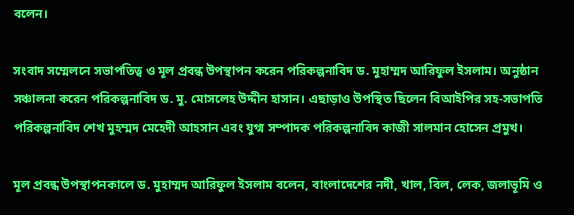বলেন।

সংবাদ সম্মেলনে সভাপতিত্ব ও মূল প্রবন্ধ উপস্থাপন করেন পরিকল্পনাবিদ ড. মুহাম্মদ আরিফুল ইসলাম। অনুষ্ঠান সঞ্চালনা করেন পরিকল্পনাবিদ ড. মু. মোসলেহ উদ্দীন হাসান। এছাড়াও উপস্থিত ছিলেন বিআইপির সহ-সভাপতি পরিকল্পনাবিদ শেখ মুহম্মদ মেহেদী আহসান এবং যুগ্ম সম্পাদক পরিকল্পনাবিদ কাজী সালমান হোসেন প্রমুখ।

মূল প্রবন্ধ উপস্থাপনকালে ড. মুহাম্মদ আরিফুল ইসলাম বলেন, বাংলাদেশের নদী, খাল, বিল, লেক, জলাভূমি ও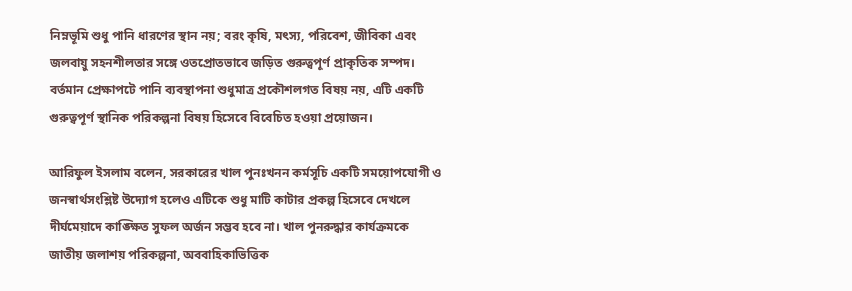নিম্নভূমি শুধু পানি ধারণের স্থান নয়; বরং কৃষি, মৎস্য, পরিবেশ, জীবিকা এবং জলবায়ু সহনশীলতার সঙ্গে ওতপ্রোতভাবে জড়িত গুরুত্বপূর্ণ প্রাকৃতিক সম্পদ। বর্তমান প্রেক্ষাপটে পানি ব্যবস্থাপনা শুধুমাত্র প্রকৌশলগত বিষয় নয়, এটি একটি গুরুত্বপূর্ণ স্থানিক পরিকল্পনা বিষয় হিসেবে বিবেচিত হওয়া প্রয়োজন।

আরিফুল ইসলাম বলেন, সরকারের খাল পুনঃখনন কর্মসূচি একটি সময়োপযোগী ও জনস্বার্থসংশ্লিষ্ট উদ্যোগ হলেও এটিকে শুধু মাটি কাটার প্রকল্প হিসেবে দেখলে দীর্ঘমেয়াদে কাঙ্ক্ষিত সুফল অর্জন সম্ভব হবে না। খাল পুনরুদ্ধার কার্যক্রমকে জাতীয় জলাশয় পরিকল্পনা, অববাহিকাভিত্তিক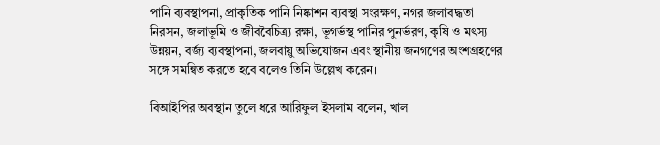পানি ব্যবস্থাপনা, প্রাকৃতিক পানি নিষ্কাশন ব্যবস্থা সংরক্ষণ, নগর জলাবদ্ধতা নিরসন, জলাভূমি ও জীববৈচিত্র্য রক্ষা, ভূগর্ভস্থ পানির পুনর্ভরণ, কৃষি ও মৎস্য উন্নয়ন, বর্জ্য ব্যবস্থাপনা, জলবায়ু অভিযোজন এবং স্থানীয় জনগণের অংশগ্রহণের সঙ্গে সমন্বিত করতে হবে বলেও তিনি উল্লেখ করেন।

বিআইপির অবস্থান তুলে ধরে আরিফুল ইসলাম বলেন, খাল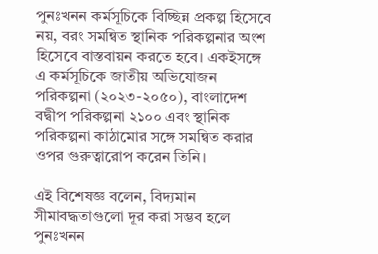পুনঃখনন কর্মসূচিকে বিচ্ছিন্ন প্রকল্প হিসেবে নয়, বরং সমন্বিত স্থানিক পরিকল্পনার অংশ হিসেবে বাস্তবায়ন করতে হবে। একইসঙ্গে এ কর্মসূচিকে জাতীয় অভিযোজন পরিকল্পনা (২০২৩-২০৫০), বাংলাদেশ বদ্বীপ পরিকল্পনা ২১০০ এবং স্থানিক পরিকল্পনা কাঠামোর সঙ্গে সমন্বিত করার ওপর গুরুত্বারোপ করেন তিনি।

এই বিশেষজ্ঞ বলেন, বিদ্যমান সীমাবদ্ধতাগুলো দূর করা সম্ভব হলে পুনঃখনন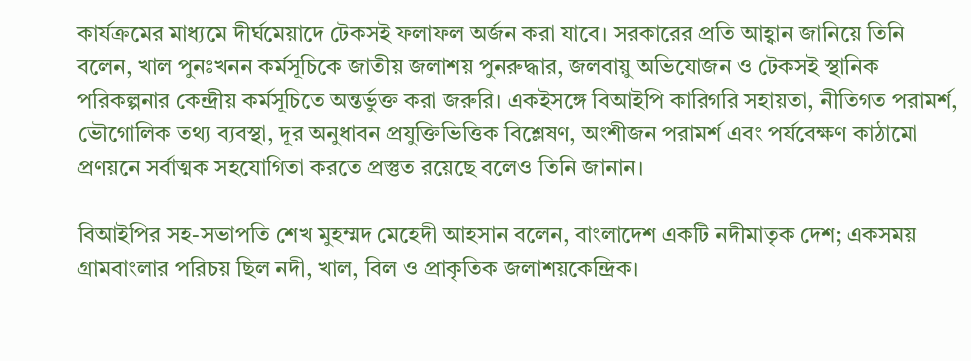কার্যক্রমের মাধ্যমে দীর্ঘমেয়াদে টেকসই ফলাফল অর্জন করা যাবে। সরকারের প্রতি আহ্বান জানিয়ে তিনি বলেন, খাল পুনঃখনন কর্মসূচিকে জাতীয় জলাশয় পুনরুদ্ধার, জলবায়ু অভিযোজন ও টেকসই স্থানিক পরিকল্পনার কেন্দ্রীয় কর্মসূচিতে অন্তর্ভুক্ত করা জরুরি। একইসঙ্গে বিআইপি কারিগরি সহায়তা, নীতিগত পরামর্শ, ভৌগোলিক তথ্য ব্যবস্থা, দূর অনুধাবন প্রযুক্তিভিত্তিক বিশ্লেষণ, অংশীজন পরামর্শ এবং পর্যবেক্ষণ কাঠামো প্রণয়নে সর্বাত্মক সহযোগিতা করতে প্রস্তুত রয়েছে বলেও তিনি জানান।

বিআইপির সহ-সভাপতি শেখ মুহম্মদ মেহেদী আহসান বলেন, বাংলাদেশ একটি নদীমাতৃক দেশ; একসময় গ্রামবাংলার পরিচয় ছিল নদী, খাল, বিল ও প্রাকৃতিক জলাশয়কেন্দ্রিক।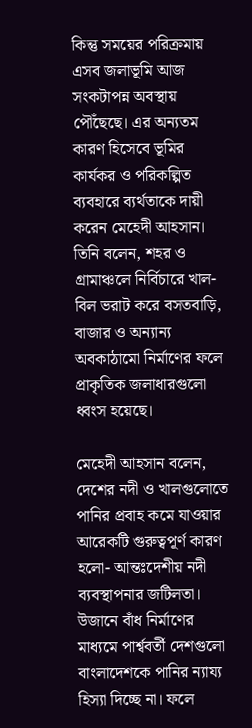কিন্তু সময়ের পরিক্রমায় এসব জলাভূমি আজ সংকটাপন্ন অবস্থায় পৌঁছেছে। এর অন্যতম কারণ হিসেবে ভূমির কার্যকর ও পরিকল্পিত ব্যবহারে ব্যর্থতাকে দায়ী করেন মেহেদী আহসান। তিনি বলেন, শহর ও গ্রামাঞ্চলে নির্বিচারে খাল-বিল ভরাট করে বসতবাড়ি, বাজার ও অন্যান্য অবকাঠামো নির্মাণের ফলে প্রাকৃতিক জলাধারগুলো ধ্বংস হয়েছে।

মেহেদী আহসান বলেন, দেশের নদী ও খালগুলোতে পানির প্রবাহ কমে যাওয়ার আরেকটি গুরুত্বপূর্ণ কারণ হলো- আন্তঃদেশীয় নদী ব্যবস্থাপনার জটিলতা। উজানে বাঁধ নির্মাণের মাধ্যমে পার্শ্ববর্তী দেশগুলো বাংলাদেশকে পানির ন্যায্য হিস্যা দিচ্ছে না। ফলে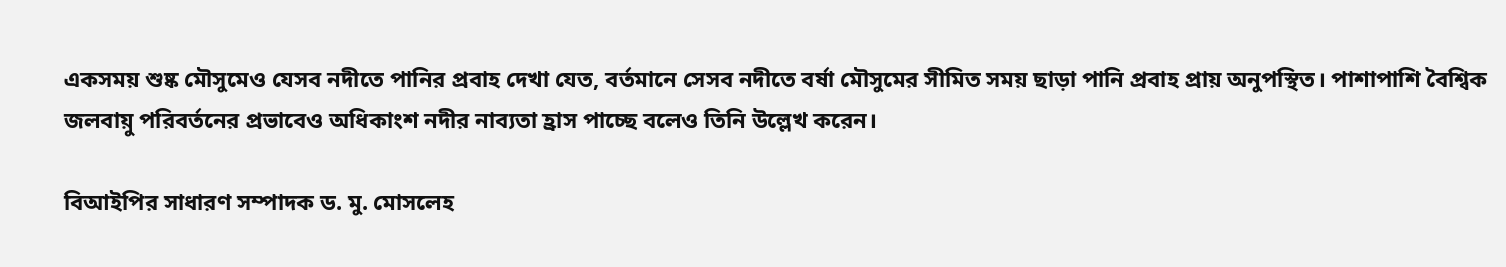একসময় শুষ্ক মৌসুমেও যেসব নদীতে পানির প্রবাহ দেখা যেত, বর্তমানে সেসব নদীতে বর্ষা মৌসুমের সীমিত সময় ছাড়া পানি প্রবাহ প্রায় অনুপস্থিত। পাশাপাশি বৈশ্বিক জলবায়ু পরিবর্তনের প্রভাবেও অধিকাংশ নদীর নাব্যতা হ্রাস পাচ্ছে বলেও তিনি উল্লেখ করেন।

বিআইপির সাধারণ সম্পাদক ড. মু. মোসলেহ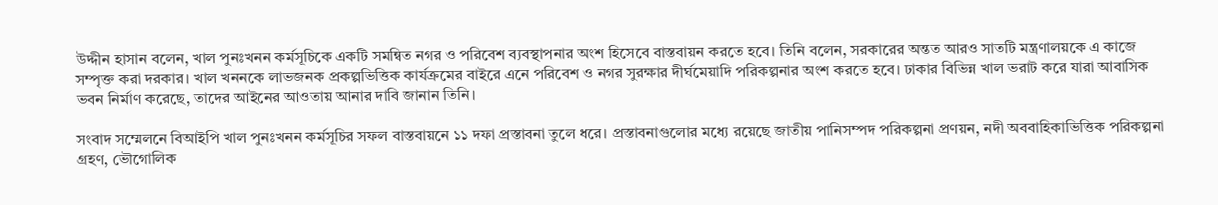উদ্দীন হাসান বলেন, খাল পুনঃখনন কর্মসূচিকে একটি সমন্বিত নগর ও পরিবেশ ব্যবস্থাপনার অংশ হিসেবে বাস্তবায়ন করতে হবে। তিনি বলেন, সরকারের অন্তত আরও সাতটি মন্ত্রণালয়কে এ কাজে সম্পৃক্ত করা দরকার। খাল খননকে লাভজনক প্রকল্পভিত্তিক কার্যক্রমের বাইরে এনে পরিবেশ ও নগর সুরক্ষার দীর্ঘমেয়াদি পরিকল্পনার অংশ করতে হবে। ঢাকার বিভিন্ন খাল ভরাট করে যারা আবাসিক ভবন নির্মাণ করেছে, তাদের আইনের আওতায় আনার দাবি জানান তিনি।

সংবাদ সম্মেলনে বিআইপি খাল পুনঃখনন কর্মসূচির সফল বাস্তবায়নে ১১ দফা প্রস্তাবনা তুলে ধরে। প্রস্তাবনাগুলোর মধ্যে রয়েছে জাতীয় পানিসম্পদ পরিকল্পনা প্রণয়ন, নদী অববাহিকাভিত্তিক পরিকল্পনা গ্রহণ, ভৌগোলিক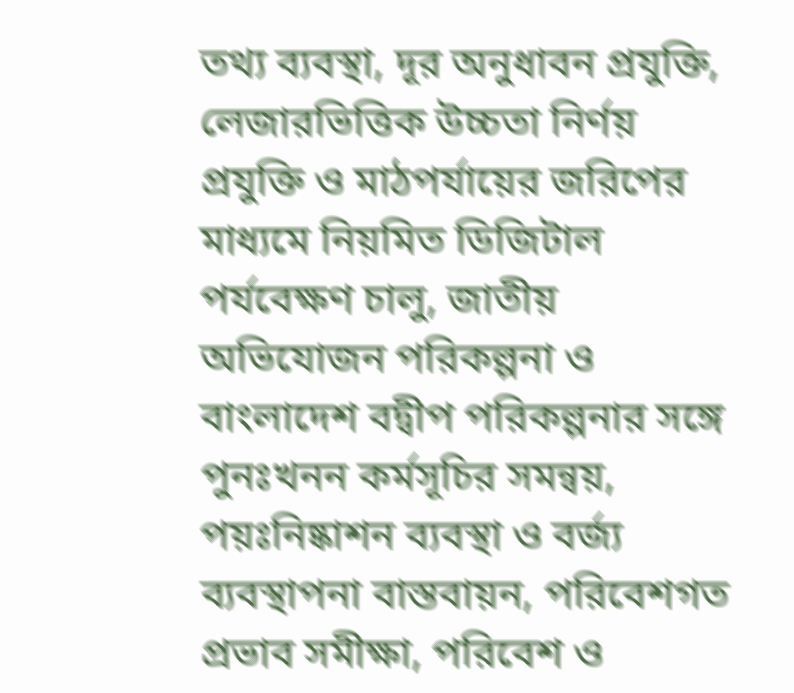তথ্য ব্যবস্থা, দূর অনুধাবন প্রযুক্তি, লেজারভিত্তিক উচ্চতা নির্ণয় প্রযুক্তি ও মাঠপর্যায়ের জরিপের মাধ্যমে নিয়মিত ডিজিটাল পর্যবেক্ষণ চালু, জাতীয় অভিযোজন পরিকল্পনা ও বাংলাদেশ বদ্বীপ পরিকল্পনার সঙ্গে পুনঃখনন কর্মসূচির সমন্বয়, পয়ঃনিষ্কাশন ব্যবস্থা ও বর্জ্য ব্যবস্থাপনা বাস্তবায়ন, পরিবেশগত প্রভাব সমীক্ষা, পরিবেশ ও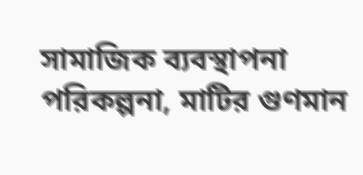সামাজিক ব্যবস্থাপনা পরিকল্পনা, মাটির গুণমান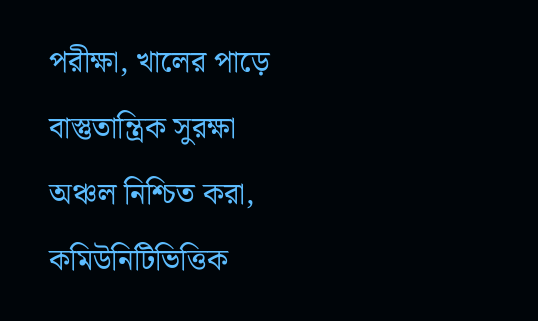পরীক্ষা, খালের পাড়ে বাস্তুতান্ত্রিক সুরক্ষা অঞ্চল নিশ্চিত করা, কমিউনিটিভিত্তিক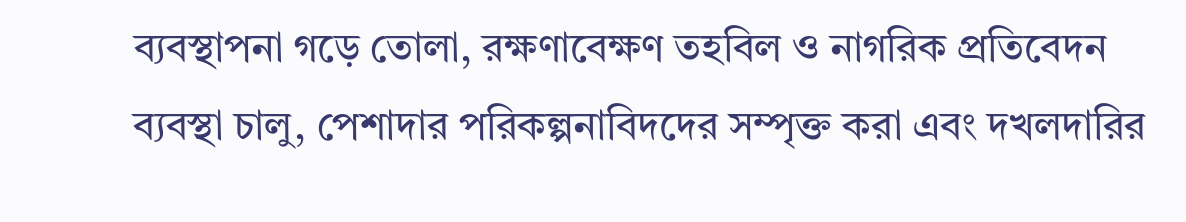ব্যবস্থাপনা গড়ে তোলা, রক্ষণাবেক্ষণ তহবিল ও নাগরিক প্রতিবেদন ব্যবস্থা চালু, পেশাদার পরিকল্পনাবিদদের সম্পৃক্ত করা এবং দখলদারির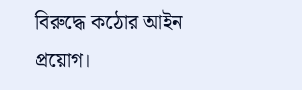বিরুদ্ধে কঠোর আইন প্রয়োগ।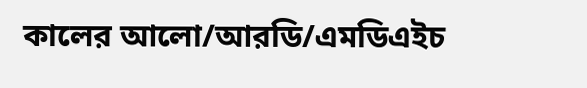কালের আলো/আরডি/এমডিএইচ